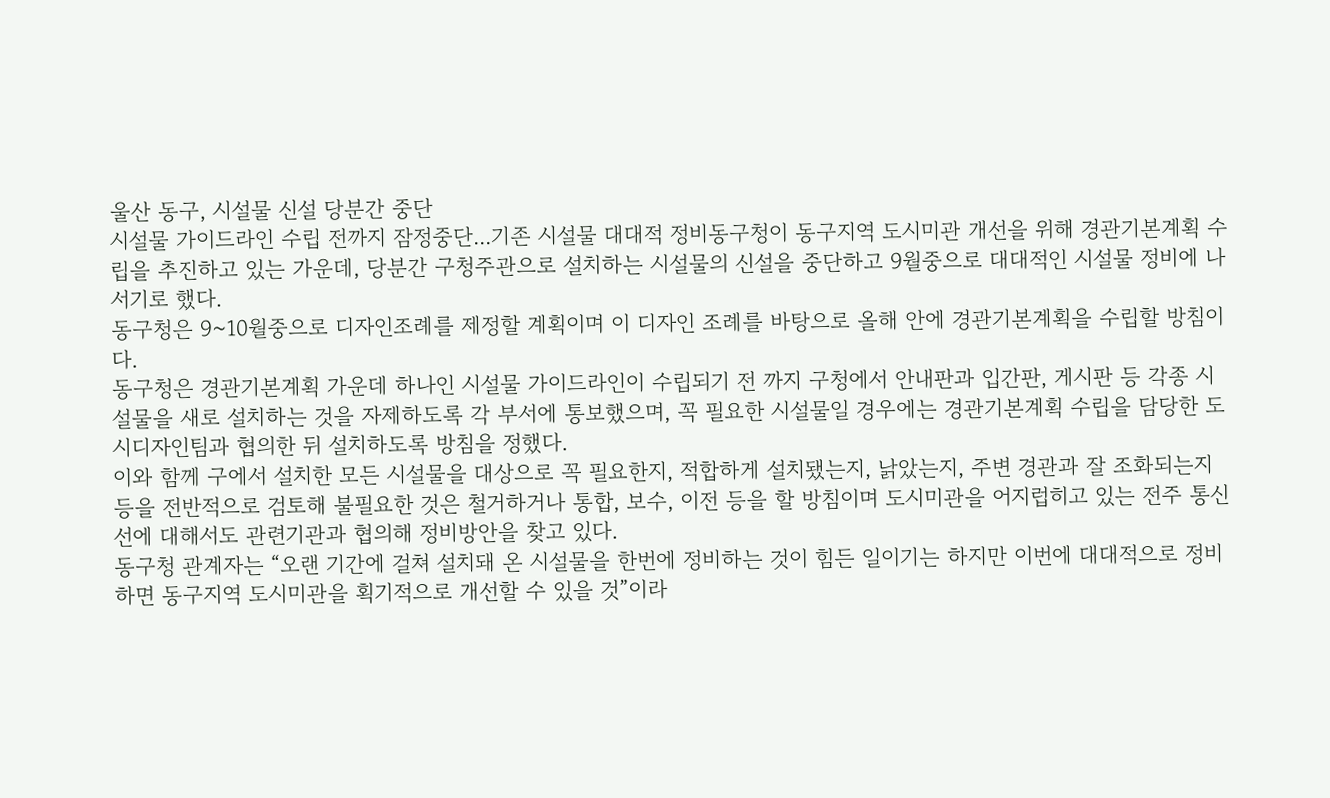울산 동구, 시설물 신설 당분간 중단
시설물 가이드라인 수립 전까지 잠정중단...기존 시설물 대대적 정비동구청이 동구지역 도시미관 개선을 위해 경관기본계획 수립을 추진하고 있는 가운데, 당분간 구청주관으로 설치하는 시설물의 신설을 중단하고 9월중으로 대대적인 시설물 정비에 나서기로 했다.
동구청은 9~10월중으로 디자인조례를 제정할 계획이며 이 디자인 조례를 바탕으로 올해 안에 경관기본계획을 수립할 방침이다.
동구청은 경관기본계획 가운데 하나인 시설물 가이드라인이 수립되기 전 까지 구청에서 안내판과 입간판, 게시판 등 각종 시설물을 새로 설치하는 것을 자제하도록 각 부서에 통보했으며, 꼭 필요한 시설물일 경우에는 경관기본계획 수립을 담당한 도시디자인팀과 협의한 뒤 설치하도록 방침을 정했다.
이와 함께 구에서 설치한 모든 시설물을 대상으로 꼭 필요한지, 적합하게 설치됐는지, 낡았는지, 주변 경관과 잘 조화되는지 등을 전반적으로 검토해 불필요한 것은 철거하거나 통합, 보수, 이전 등을 할 방침이며 도시미관을 어지럽히고 있는 전주 통신선에 대해서도 관련기관과 협의해 정비방안을 찾고 있다.
동구청 관계자는 “오랜 기간에 걸쳐 설치돼 온 시설물을 한번에 정비하는 것이 힘든 일이기는 하지만 이번에 대대적으로 정비하면 동구지역 도시미관을 획기적으로 개선할 수 있을 것”이라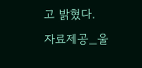고 밝혔다.
자료제공_울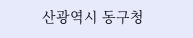산광역시 동구청